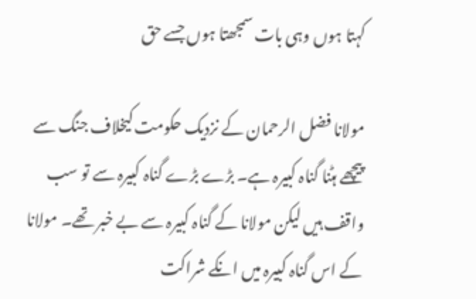کہتا ہوں وہی بات سمجھتا ہوں جسے حق

مولانا فضل الرحمان کے نزدیک حکومت کیخلاف جنگ سے پیچھے ہٹنا گناہ کبیرہ ہے۔ بڑے بڑے گناہ کبیرہ سے تو سب واقف ہیں لیکن مولانا کے گناہ کبیرہ سے بے خبر تھے۔ مولانا کے اس گناہ کبیرہ میں انکے شراکت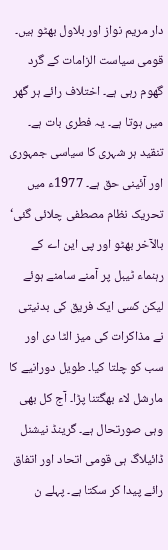دار مریم نواز اور بلاول بھٹو ہیں۔ قومی سیاست الزامات کے گرد گھوم رہی ہے۔ اختلاف رائے ہر گھر میں ہوتا ہے۔ یہ فطری بات ہے۔ تنقید ہر شہری کا سیاسی جمہوری اور آئینی حق ہے۔ 1977ء میں تحریک نظام مصطفی چلائی گئی‘ بالآخر بھٹو اور پی این اے کے رہنماء ٹیبل پر آمنے سامنے ہوئے لیکن کسی ایک فریق کی بدنیتی نے مذاکرات کی میز الٹا دی اور سب کو چلتا کیا۔ طویل دورانیے کا مارشل لاء بھگتنا پڑا۔ آج کل بھی وہی صورتحال ہے۔ گرینڈ نیشنل ڈائیلاگ ہی قومی اتحاد اور اتفاق رائے پیدا کر سکتا ہے۔ پہلے ن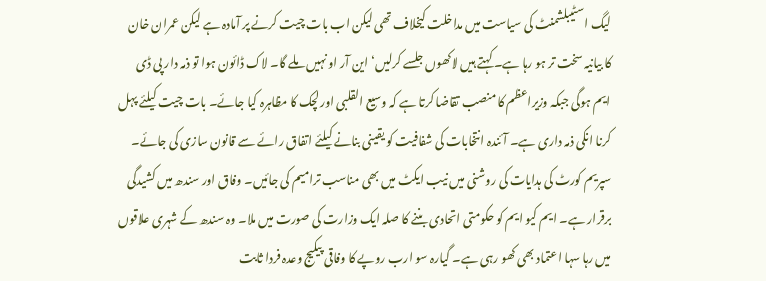لیگ اسٹیبلشمنٹ کی سیاست میں مداخلت کیخلاف تھی لیکن اب بات چیت کرنے پر آمادہ ہے لیکن عمران خان کا بیانیہ سخت تر ہو رہا ہے۔ کہتے ہیں لاکھوں جلسے کرلیں‘ این آر او نہیں ملے گا۔ لاک ڈائون ہوا تو ذمہ دار پی ڈی ایم ہوگی جبکہ وزیراعظم کا منصب تقاضا کرتا ہے کہ وسیع القلبی اور لچک کا مظاہرہ کیا جائے۔ بات چیت کیلئے پہل کرنا انکی ذمہ داری ہے۔ آئندہ انتخابات کی شفافیت کو یقینی بنانے کیلئے اتفاق رائے سے قانون سازی کی جائے۔ سپریم کورٹ کی ہدایات کی روشنی میں نیب ایکٹ میں بھی مناسب ترامیم کی جائیں۔ وفاق اور سندھ میں کشیدگی برقرار ہے۔ ایم کیو ایم کو حکومتی اتحادی بننے کا صلہ ایک وزارت کی صورت میں ملا۔ وہ سندھ کے شہری علاقوں میں رہا سہا اعتماد بھی کھو رہی ہے۔ گیارہ سو ارب روپے کا وفاقی پیکیج وعدہ فردا ثابت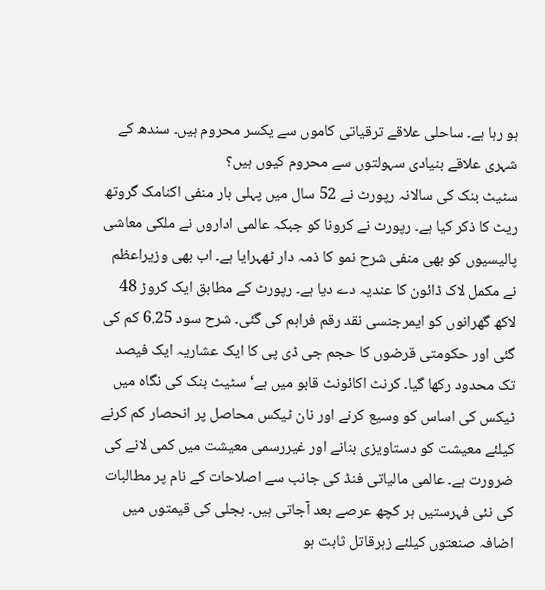ہو رہا ہے۔ ساحلی علاقے ترقیاتی کاموں سے یکسر محروم ہیں۔ سندھ کے شہری علاقے بنیادی سہولتوں سے محروم کیوں ہیں؟
سٹیٹ بنک کی سالانہ رپورٹ نے 52 سال میں پہلی بار منفی اکنامک گروتھ ریٹ کا ذکر کیا ہے۔ رپورٹ نے کرونا کو جبکہ عالمی اداروں نے ملکی معاشی پالیسیوں کو بھی منفی شرح نمو کا ذمہ دار ٹھہرایا ہے۔ اب بھی وزیراعظم نے مکمل لاک ڈائون کا عندیہ دے دیا ہے۔ رپورٹ کے مطابق ایک کروڑ 48 لاکھ گھرانوں کو ایمرجنسی نقد رقم فراہم کی گئی۔ شرح سود 6.25 کم کی گئی اور حکومتی قرضوں کا حجم جی ڈی پی کا ایک عشاریہ ایک فیصد تک محدود رکھا گیا۔ کرنٹ اکائونٹ قابو میں ہے‘ سٹیٹ بنک کی نگاہ میں ٹیکس کی اساس کو وسیع کرنے اور نان ٹیکس محاصل پر انحصار کم کرنے کیلئے معیشت کو دستاویزی بنانے اور غیررسمی معیشت میں کمی لانے کی ضرورت ہے۔ عالمی مالیاتی فنڈ کی جانب سے اصلاحات کے نام پر مطالبات کی نئی فہرستیں ہر کچھ عرصے بعد آجاتی ہیں۔ بجلی کی قیمتوں میں اضافہ صنعتوں کیلئے زہرقاتل ثابت ہو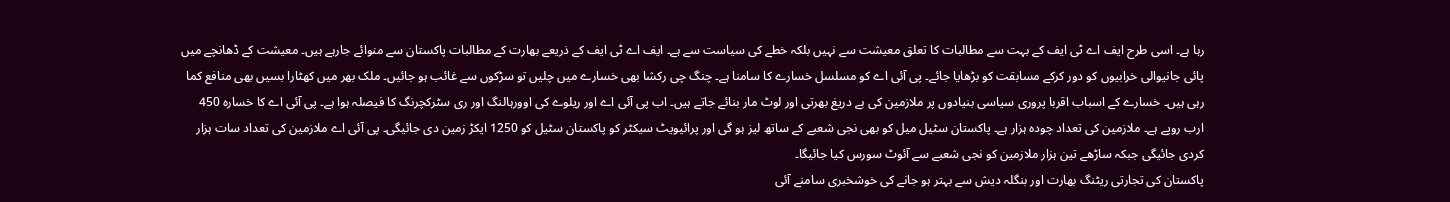رہا ہے۔ اسی طرح ایف اے ٹی ایف کے بہت سے مطالبات کا تعلق معیشت سے نہیں بلکہ خطے کی سیاست سے ہے۔ ایف اے ٹی ایف کے ذریعے بھارت کے مطالبات پاکستان سے منوائے جارہے ہیں۔ معیشت کے ڈھانچے میں پائی جانیوالی خرابیوں کو دور کرکے مسابقت کو بڑھایا جائے۔ پی آئی اے کو مسلسل خسارے کا سامنا ہے۔ چنگ چی رکشا بھی خسارے میں چلیں تو سڑکوں سے غائب ہو جائیں۔ ملک بھر میں کھٹارا بسیں بھی منافع کما رہی ہیں۔ خسارے کے اسباب اقربا پروری سیاسی بنیادوں پر ملازمین کی بے دریغ بھرتی اور لوٹ مار بنائے جاتے ہیں۔ اب پی آئی اے اور ریلوے کی اوورہالنگ اور ری سٹرکچرنگ کا فیصلہ ہوا ہے۔ پی آئی اے کا خسارہ 450 ارب روپے ہے۔ ملازمین کی تعداد چودہ ہزار ہے۔ پاکستان سٹیل میل کو بھی نجی شعبے کے ساتھ لیز ہو گی اور پرائیویٹ سیکٹر کو پاکستان سٹیل کو 1250 ایکڑ زمین دی جائیگی۔ پی آئی اے ملازمین کی تعداد سات ہزار کردی جائیگی جبکہ ساڑھے تین ہزار ملازمین کو نجی شعبے سے آئوٹ سورس کیا جائیگا۔
پاکستان کی تجارتی ریٹنگ بھارت اور بنگلہ دیش سے بہتر ہو جانے کی خوشخبری سامنے آئی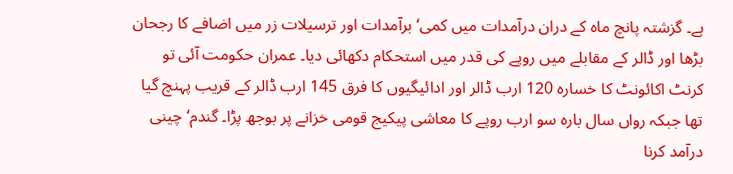ہے۔ گزشتہ پانچ ماہ کے دران درآمدات میں کمی‘ برآمدات اور ترسیلات زر میں اضافے کا رجحان بڑھا اور ڈالر کے مقابلے میں روپے کی قدر میں استحکام دکھائی دیا۔ عمران حکومت آئی تو کرنٹ اکائونٹ کا خسارہ 120 ارب ڈالر اور ادائیگیوں کا فرق 145 ارب ڈالر کے قریب پہنچ گیا تھا جبکہ رواں سال بارہ سو ارب روپے کا معاشی پیکیج قومی خزانے پر بوجھ پڑا۔ گندم‘ چینی درآمد کرنا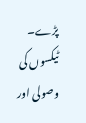پڑے۔ ٹیکسوں کی وصولی اور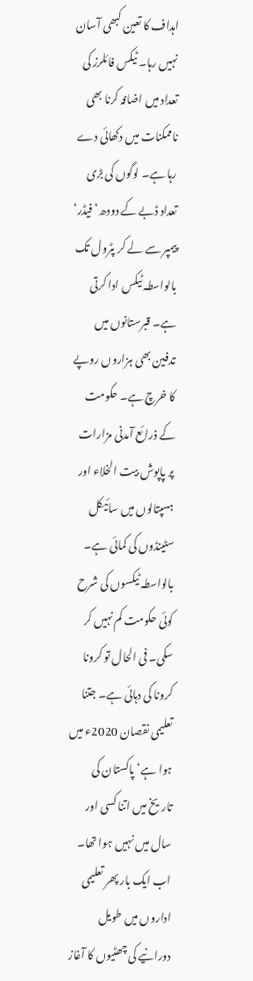اہداف کا تعین کبھی آسان نہیں رہا۔ ٹیکس فائلرز کی تعداد میں اضافہ کرنا بھی ناممکنات میں دکھائی دے رہا ہے۔ لوگوں کی بڑی تعداد ڈبے کے دودھ‘ فیڈر‘ پیمپر سے لے کر پٹرول تک بالواسطہ ٹیکس ادا کرتی ہے۔ قبرستانوں میں تدفین بھی ہزاروں روپے کا خرچ ہے۔ حکومت کے ذرائع آمدنی مزارات پر پاپوش بیت الخلاء اور ہسپتالوں میں سائیکل سٹینڈوں کی کمائی ہے۔ بالواسطہ ٹیکسوں کی شرح کوئی حکومت کم نہیں کر سکی۔ فی الحال تو کرونا کرونا کی دہائی ہے۔ جتنا تعلیمی نقصان 2020ء میں ہوا ہے‘ پاکستان کی تاریخ میں اتنا کسی اور سال میں نہیں ہوا تھا۔ اب ایک بار پھر تعلیمی اداروں میں طویل دورانیے کی چھٹیوں کا آغاز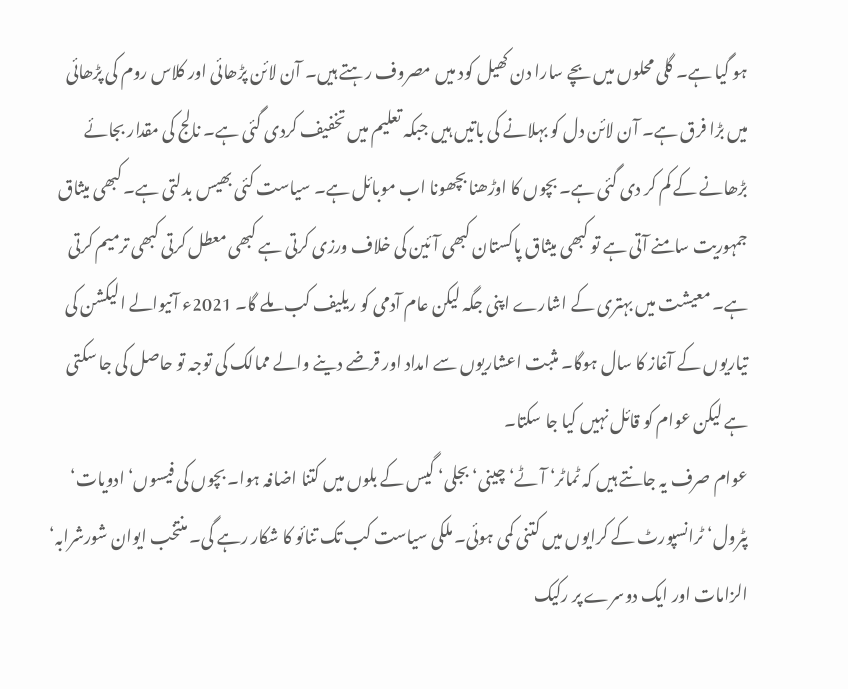ہو گیا ہے۔ گلی محلوں میں بچے سارا دن کھیل کود میں مصروف رہتے ہیں۔ آن لائن پڑھائی اور کلاس روم کی پڑھائی میں بڑا فرق ہے۔ آن لائن دل کو بہلانے کی باتیں ہیں جبکہ تعلیم میں تخفیف کردی گئی ہے۔ نالج کی مقدار بجائے بڑھانے کے کم کر دی گئی ہے۔ بچوں کا اوڑھنا بچھونا اب موبائل ہے۔ سیاست کئی بھیس بدلتی ہے۔ کبھی میثاق جمہوریت سامنے آتی ہے تو کبھی میثاق پاکستان کبھی آئین کی خلاف ورزی کرتی ہے کبھی معطل کرتی کبھی ترمیم کرتی ہے۔ معیشت میں بہتری کے اشارے اپنی جگہ لیکن عام آدمی کو ریلیف کب ملے گا۔ 2021ء آنیوالے الیکشن کی تیاریوں کے آغاز کا سال ہوگا۔ مثبت اعشاریوں سے امداد اور قرضے دینے والے ممالک کی توجہ تو حاصل کی جا سکتی ہے لیکن عوام کو قائل نہیں کیا جا سکتا۔
عوام صرف یہ جانتے ہیں کہ ٹماٹر‘ آٹے‘ چینی‘ بجلی‘ گیس کے بلوں میں کتنا اضافہ ہوا۔ بچوں کی فیسوں‘ ادویات‘ پٹرول‘ ٹرانسپورٹ کے کرایوں میں کتنی کمی ہوئی۔ ملکی سیاست کب تک تنائو کا شکار رہے گی۔ منتخب ایوان شورشرابہ‘ الزامات اور ایک دوسرے پر رکیک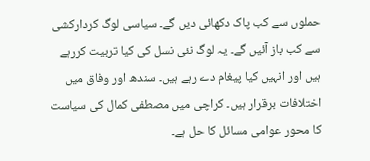حملوں سے کب پاک دکھائی دیں گے۔ سیاسی لوگ کردارکشی سے کب باز آئیں گے۔ یہ لوگ نئی نسل کی کیا تربیت کررہے ہیں اور انہیں کیا پیغام دے رہے ہیں۔ سندھ اور وفاق میں اختلافات برقرار ہیں۔ کراچی میں مصطفی کمال کی سیاست کا محور عوامی مسائل کا حل ہے۔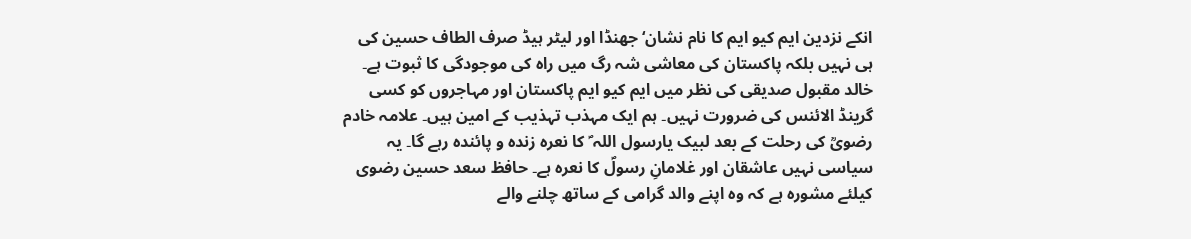انکے نزدین ایم کیو ایم کا نام نشان‘ جھنڈا اور لیٹر ہیڈ صرف الطاف حسین کی ہی نہیں بلکہ پاکستان کی معاشی شہ رگ میں راہ کی موجودگی کا ثبوت ہے۔ خالد مقبول صدیقی کی نظر میں ایم کیو ایم پاکستان اور مہاجروں کو کسی گرینڈ الائنس کی ضرورت نہیں۔ ہم ایک مہذب تہذیب کے امین ہیں۔ علامہ خادم رضویؒ کی رحلت کے بعد لبیک یارسول اللہ ؐ کا نعرہ زندہ و پائندہ رہے گا۔ یہ سیاسی نہیں عاشقان اور غلامانِ رسولؐ کا نعرہ ہے۔ حافظ سعد حسین رضوی کیلئے مشورہ ہے کہ وہ اپنے والد گرامی کے ساتھ چلنے والے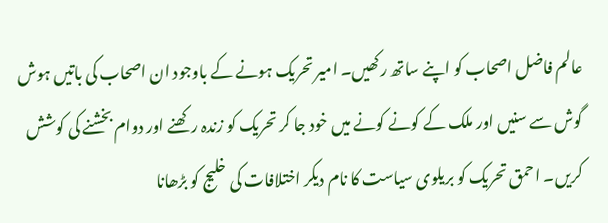عالم فاضل اصحاب کو اپنے ساتھ رکھیں۔ امیر تحریک ہونے کے باوجود ان اصحاب کی باتیں ہوش گوش سے سنیں اور ملک کے کونے کونے میں خود جا کر تحریک کو زندہ رکھنے اور دوام بخشنے کی کوشش کریں۔ احمق تحریک کو بریلوی سیاست کا نام دیکر اختلافات کی خلیج کو بڑھانا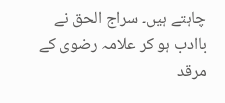چاہتے ہیں۔ سراج الحق نے باادب ہو کر علامہ رضوی کے مرقد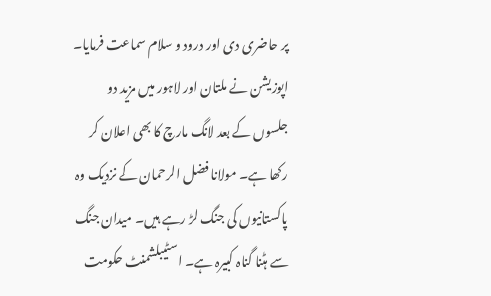پر حاضری دی اور درود و سلام سماعت فرمایا۔ اپوزیشن نے ملتان اور لاہور میں مزید دو جلسوں کے بعد لانگ مارچ کا بھی اعلان کر رکھا ہے۔ مولانا فضل الرحمان کے نزدیک وہ پاکستانیوں کی جنگ لڑ رہے ہیں۔ میدان جنگ سے ہٹنا گناہ کبیرہ ہے۔ اسٹیبلشمنٹ حکومت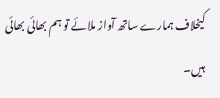کیخلاف ہمارے ساتھ آواز ملائے تو ہم بھائی بھائی ہیں۔